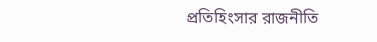প্রতিহিংসার রাজনীতি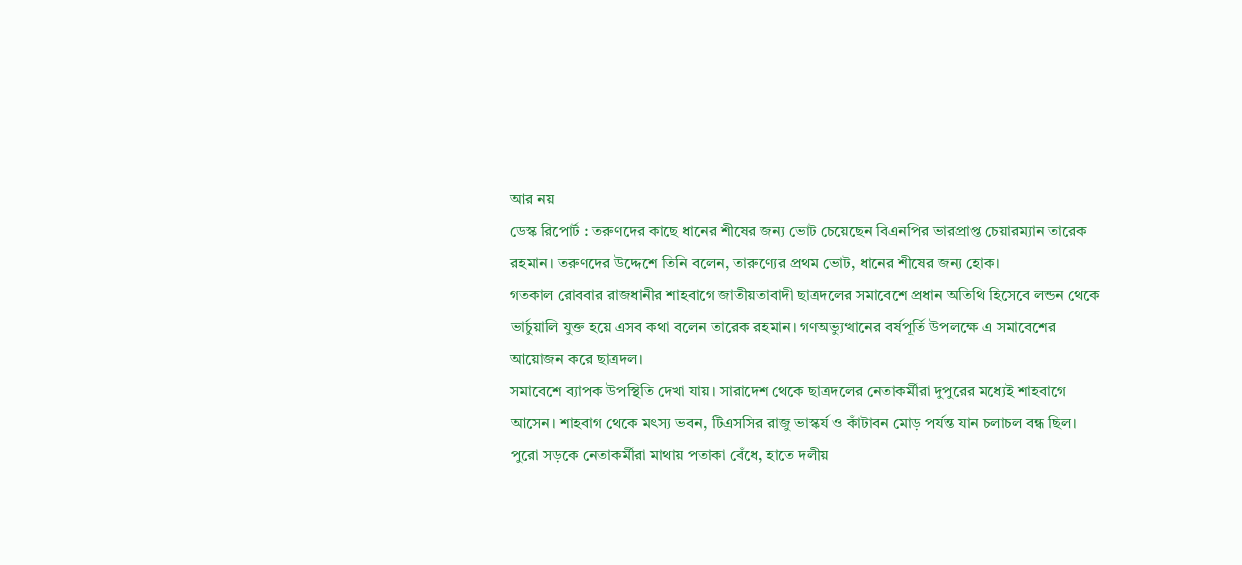আর নয়
ডেস্ক রিপোর্ট : তরুণদের কাছে ধানের শীষের জন্য ভোট চেয়েছেন বিএনপির ভারপ্রাপ্ত চেয়ারম্যান তারেক রহমান। তরুণদের উদ্দেশে তিনি বলেন, তারুণ্যের প্রথম ভোট, ধানের শীষের জন্য হোক।
গতকাল রোববার রাজধানীর শাহবাগে জাতীয়তাবাদী ছাত্রদলের সমাবেশে প্রধান অতিথি হিসেবে লন্ডন থেকে ভার্চুয়ালি যুক্ত হয়ে এসব কথা বলেন তারেক রহমান। গণঅভ্যুত্থানের বর্ষপূর্তি উপলক্ষে এ সমাবেশের আয়োজন করে ছাত্রদল।
সমাবেশে ব্যাপক উপস্থিতি দেখা যায়। সারাদেশ থেকে ছাত্রদলের নেতাকর্মীরা দুপুরের মধ্যেই শাহবাগে আসেন। শাহবাগ থেকে মৎস্য ভবন, টিএসসির রাজু ভাস্কর্য ও কাঁটাবন মোড় পর্যন্ত যান চলাচল বন্ধ ছিল। পুরো সড়কে নেতাকর্মীরা মাথায় পতাকা বেঁধে, হাতে দলীয়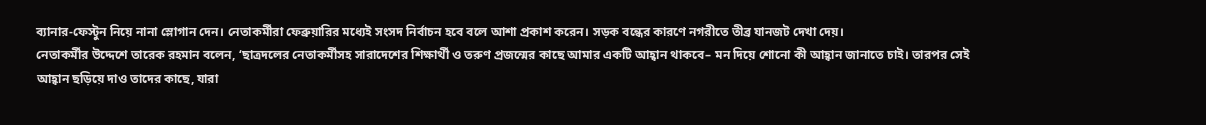ব্যানার-ফেস্টুন নিয়ে নানা স্লোগান দেন। নেতাকর্মীরা ফেব্রুয়ারির মধ্যেই সংসদ নির্বাচন হবে বলে আশা প্রকাশ করেন। সড়ক বন্ধের কারণে নগরীতে তীব্র যানজট দেখা দেয়।
নেতাকর্মীর উদ্দেশে তারেক রহমান বলেন, ‘ছাত্রদলের নেতাকর্মীসহ সারাদেশের শিক্ষার্থী ও তরুণ প্রজন্মের কাছে আমার একটি আহ্বান থাকবে– মন দিয়ে শোনো কী আহ্বান জানাতে চাই। তারপর সেই আহ্বান ছড়িয়ে দাও তাদের কাছে, যারা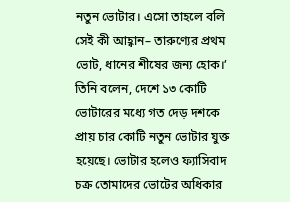নতুন ভোটার। এসো তাহলে বলি সেই কী আহ্বান– তারুণ্যের প্রথম ভোট, ধানের শীষের জন্য হোক।’
তিনি বলেন, দেশে ১৩ কোটি ভোটারের মধ্যে গত দেড় দশকে প্রায় চার কোটি নতুন ভোটার যুক্ত হয়েছে। ভোটার হলেও ফ্যাসিবাদ চক্র তোমাদের ভোটের অধিকার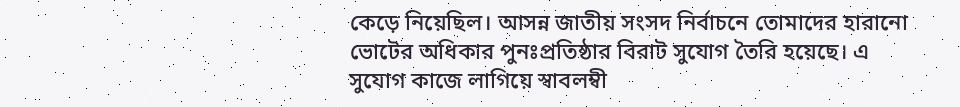কেড়ে নিয়েছিল। আসন্ন জাতীয় সংসদ নির্বাচনে তোমাদের হারানো ভোটের অধিকার পুনঃপ্রতিষ্ঠার বিরাট সুযোগ তৈরি হয়েছে। এ সুযোগ কাজে লাগিয়ে স্বাবলম্বী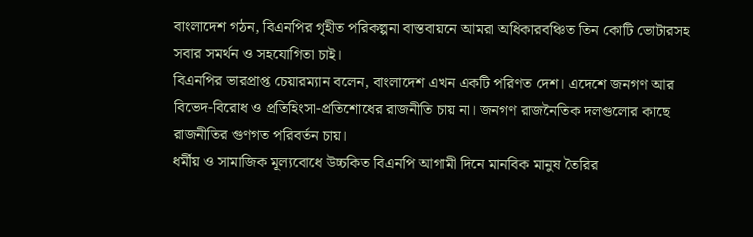বাংলাদেশ গঠন, বিএনপির গৃহীত পরিকল্পনা বাস্তবায়নে আমরা অধিকারবঞ্চিত তিন কোটি ভোটারসহ সবার সমর্থন ও সহযোগিতা চাই।
বিএনপির ভারপ্রাপ্ত চেয়ারম্যান বলেন, বাংলাদেশ এখন একটি পরিণত দেশ। এদেশে জনগণ আর বিভেদ-বিরোধ ও প্রতিহিংসা-প্রতিশোধের রাজনীতি চায় না। জনগণ রাজনৈতিক দলগুলোর কাছে রাজনীতির গুণগত পরিবর্তন চায়।
ধর্মীয় ও সামাজিক মূল্যবোধে উচ্চকিত বিএনপি আগামী দিনে মানবিক মানুষ তৈরির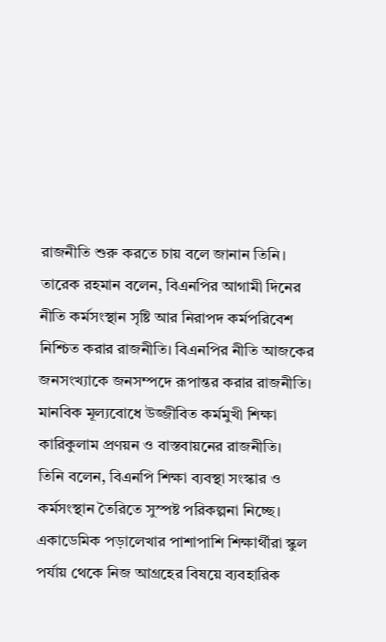রাজনীতি শুরু করতে চায় বলে জানান তিনি। তারেক রহমান বলেন, বিএনপির আগামী দিনের নীতি কর্মসংস্থান সৃষ্টি আর নিরাপদ কর্মপরিবেশ নিশ্চিত করার রাজনীতি। বিএনপির নীতি আজকের জনসংখ্যাকে জনসম্পদে রূপান্তর করার রাজনীতি। মানবিক মূল্যবোধে উজ্জীবিত কর্মমুখী শিক্ষা কারিকুলাম প্রণয়ন ও বাস্তবায়নের রাজনীতি।
তিনি বলেন, বিএনপি শিক্ষা ব্যবস্থা সংস্কার ও কর্মসংস্থান তৈরিতে সুস্পষ্ট পরিকল্পনা নিচ্ছে। একাডেমিক পড়ালেখার পাশাপাশি শিক্ষার্থীরা স্কুল পর্যায় থেকে নিজ আগ্রহের বিষয়ে ব্যবহারিক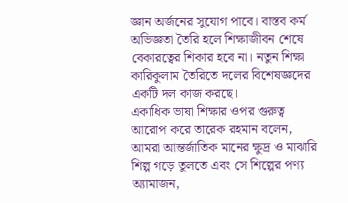জ্ঞান অর্জনের সুযোগ পাবে। বাস্তব কর্ম অভিজ্ঞতা তৈরি হলে শিক্ষাজীবন শেষে বেকারত্বের শিকার হবে না। নতুন শিক্ষা কারিকুলাম তৈরিতে দলের বিশেষজ্ঞদের একটি দল কাজ করছে।
একাধিক ভাষা শিক্ষার ওপর গুরুত্ব আরোপ করে তারেক রহমান বলেন, আমরা আন্তর্জাতিক মানের ক্ষুদ্র ও মাঝারি শিল্প গড়ে তুলতে এবং সে শিল্পের পণ্য অ্যামাজন,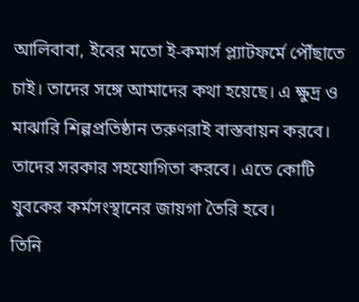আলিবাবা, ইবের মতো ই-কমার্স প্ল্যাটফর্মে পৌঁছাতে চাই। তাদের সঙ্গে আমাদের কথা হয়েছে। এ ক্ষুদ্র ও মাঝারি শিল্পপ্রতিষ্ঠান তরুণরাই বাস্তবায়ন করবে। তাদের সরকার সহযোগিতা করবে। এতে কোটি যুবকের কর্মসংস্থানের জায়গা তৈরি হবে।
তিনি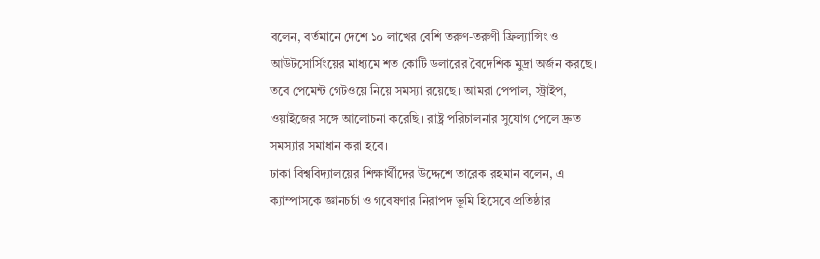বলেন, বর্তমানে দেশে ১০ লাখের বেশি তরুণ-তরুণী ফ্রিল্যান্সিং ও আউটসোর্সিংয়ের মাধ্যমে শত কোটি ডলারের বৈদেশিক মুদ্রা অর্জন করছে। তবে পেমেন্ট গেটওয়ে নিয়ে সমস্যা রয়েছে। আমরা পেপাল, স্ট্রাইপ, ওয়াইজের সঙ্গে আলোচনা করেছি। রাষ্ট্র পরিচালনার সুযোগ পেলে দ্রুত সমস্যার সমাধান করা হবে।
ঢাকা বিশ্ববিদ্যালয়ের শিক্ষার্থীদের উদ্দেশে তারেক রহমান বলেন, এ ক্যাম্পাসকে জ্ঞানচর্চা ও গবেষণার নিরাপদ ভূমি হিসেবে প্রতিষ্ঠার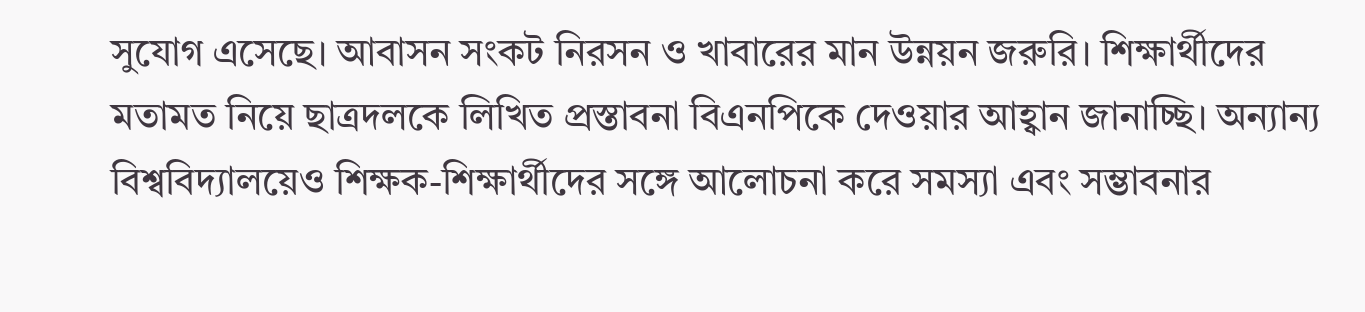সুযোগ এসেছে। আবাসন সংকট নিরসন ও খাবারের মান উন্নয়ন জরুরি। শিক্ষার্থীদের মতামত নিয়ে ছাত্রদলকে লিখিত প্রস্তাবনা বিএনপিকে দেওয়ার আহ্বান জানাচ্ছি। অন্যান্য বিশ্ববিদ্যালয়েও শিক্ষক-শিক্ষার্থীদের সঙ্গে আলোচনা করে সমস্যা এবং সম্ভাবনার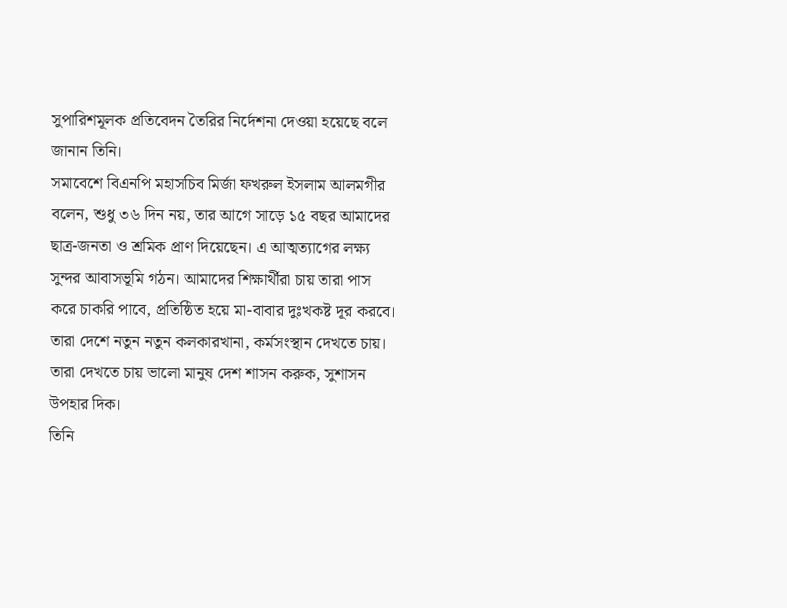সুপারিশমূলক প্রতিবেদন তৈরির নির্দেশনা দেওয়া হয়েছে বলে জানান তিনি।
সমাবেশে বিএনপি মহাসচিব মির্জা ফখরুল ইসলাম আলমগীর বলেন, শুধু ৩৬ দিন নয়, তার আগে সাড়ে ১৫ বছর আমাদের ছাত্র-জনতা ও শ্রমিক প্রাণ দিয়েছেন। এ আত্মত্যাগের লক্ষ্য সুন্দর আবাসভূমি গঠন। আমাদের শিক্ষার্থীরা চায় তারা পাস করে চাকরি পাবে, প্রতিষ্ঠিত হয়ে মা-বাবার দুঃখকষ্ট দূর করবে। তারা দেশে নতুন নতুন কলকারখানা, কর্মসংস্থান দেখতে চায়। তারা দেখতে চায় ভালো মানুষ দেশ শাসন করুক, সুশাসন উপহার দিক।
তিনি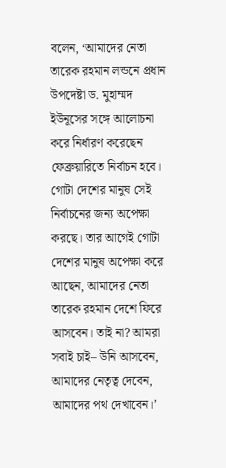বলেন, ‘আমাদের নেতা তারেক রহমান লন্ডনে প্রধান উপদেষ্টা ড. মুহাম্মদ ইউনূসের সঙ্গে আলোচনা করে নির্ধারণ করেছেন ফেব্রুয়ারিতে নির্বাচন হবে। গোটা দেশের মানুষ সেই নির্বাচনের জন্য অপেক্ষা করছে। তার আগেই গোটা দেশের মানুষ অপেক্ষা করে আছেন, আমাদের নেতা তারেক রহমান দেশে ফিরে আসবেন। তাই না? আমরা সবাই চাই– উনি আসবেন, আমাদের নেতৃত্ব দেবেন, আমাদের পথ দেখাবেন।’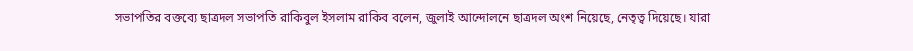সভাপতির বক্তব্যে ছাত্রদল সভাপতি রাকিবুল ইসলাম রাকিব বলেন, জুলাই আন্দোলনে ছাত্রদল অংশ নিয়েছে, নেতৃত্ব দিয়েছে। যারা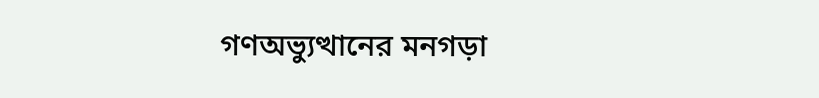গণঅভ্যুত্থানের মনগড়া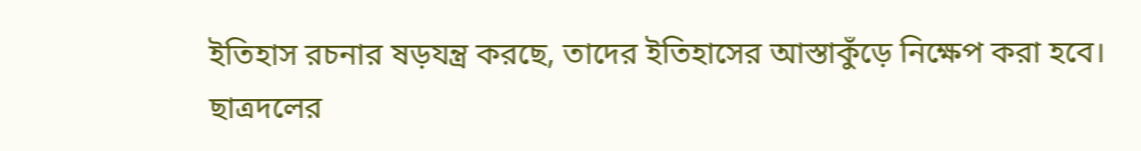ইতিহাস রচনার ষড়যন্ত্র করছে, তাদের ইতিহাসের আস্তাকুঁড়ে নিক্ষেপ করা হবে।
ছাত্রদলের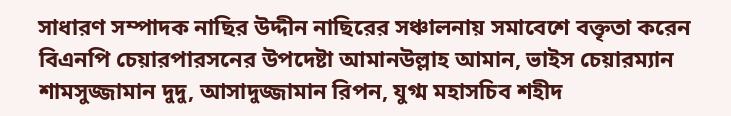সাধারণ সম্পাদক নাছির উদ্দীন নাছিরের সঞ্চালনায় সমাবেশে বক্তৃতা করেন বিএনপি চেয়ারপারসনের উপদেষ্টা আমানউল্লাহ আমান, ভাইস চেয়ারম্যান শামসুজ্জামান দুদু, আসাদুজ্জামান রিপন, যুগ্ম মহাসচিব শহীদ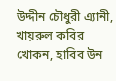উদ্দীন চৌধুরী এ্যানী, খায়রুল কবির খোকন, হাবিব উন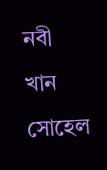নবী খান সোহেল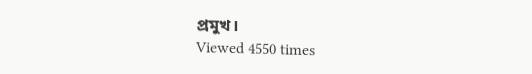প্রমুখ।
Viewed 4550 times